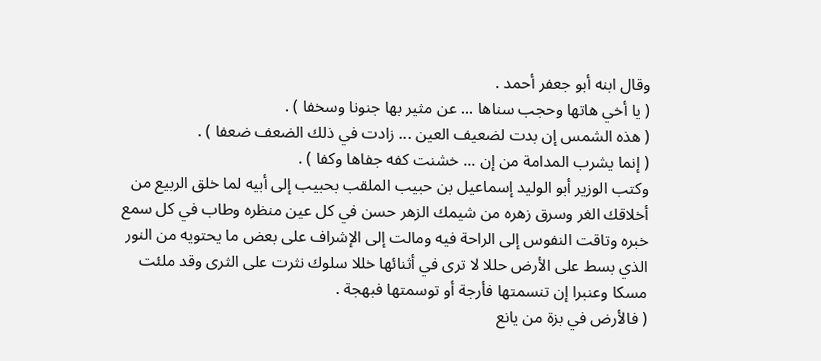وقال ابنه أبو جعفر أحمد .
( يا أخي هاتها وحجب سناها ... عن مثير بها جنونا وسخفا ) .
( هذه الشمس إن بدت لضعيف العين ... زادت في ذلك الضعف ضعفا ) .
( إنما يشرب المدامة من إن ... خشنت كفه جفاها وكفا ) .
وكتب الوزير أبو الوليد إسماعيل بن حبيب الملقب بحبيب إلى أبيه لما خلق الربيع من أخلاقك الغر وسرق زهره من شيمك الزهر حسن في كل عين منظره وطاب في كل سمع خبره وتاقت النفوس إلى الراحة فيه ومالت إلى الإشراف على بعض ما يحتويه من النور الذي بسط على الأرض حللا لا ترى في أثنائها خللا سلوك نثرت على الثرى وقد ملئت مسكا وعنبرا إن تنسمتها فأرجة أو توسمتها فبهجة .
( فالأرض في بزة من يانع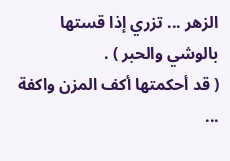الزهر ... تزري إذا قستها بالوشي والحبر ) .
( قد أحكمتها أكف المزن واكفة ...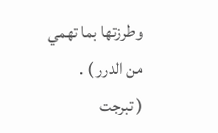وطرزتها بما تهمي من الدرر ) .
( تبرجت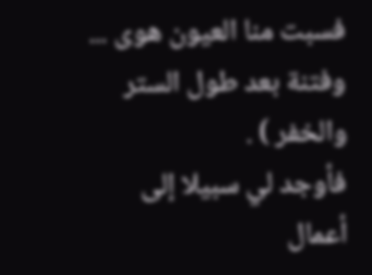فسبت منا العيون هوى ... وفتنة بعد طول الستر والخفر ) .
فأوجد لي سبيلا إلى أعمال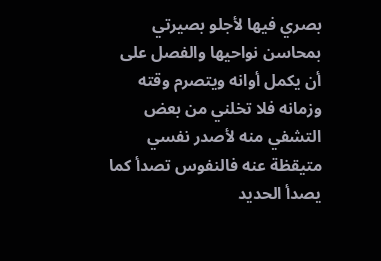بصري فيها لأجلو بصيرتي بمحاسن نواحيها والفصل على أن يكمل أوانه ويتصرم وقته وزمانه فلا تخلني من بعض التشفي منه لأصدر نفسي متيقظة عنه فالنفوس تصدأ كما يصدأ الحديد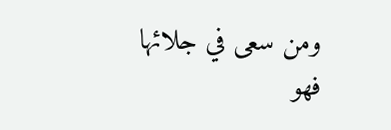ومن سعى في جلائها فهو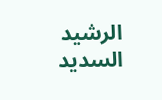الرشيد السديد